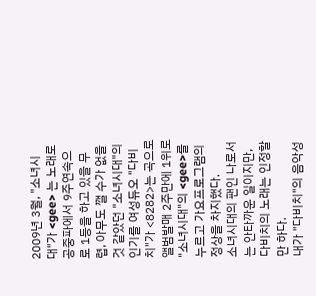2009년 3월, "소녀시대"가 <gee> 는 노래로 공중파에서 9주연속으로 1등을 하고 있을 무렵, 아무도 깰 수가 없을 것 같았던 "소녀시대"의 인기를 여성듀오 "다비치"가 <8282>는 곡으로 앨범발매 2주만에 1위로 "소녀시대"의 <gee>를 누르고 가요프로그램의 정상을 차지했다.
소녀시대의 팬인 나로서는 안타까운 일이지만, 다비치의 노래는 인정할 만 하다.
내가 "다비치"의 음악성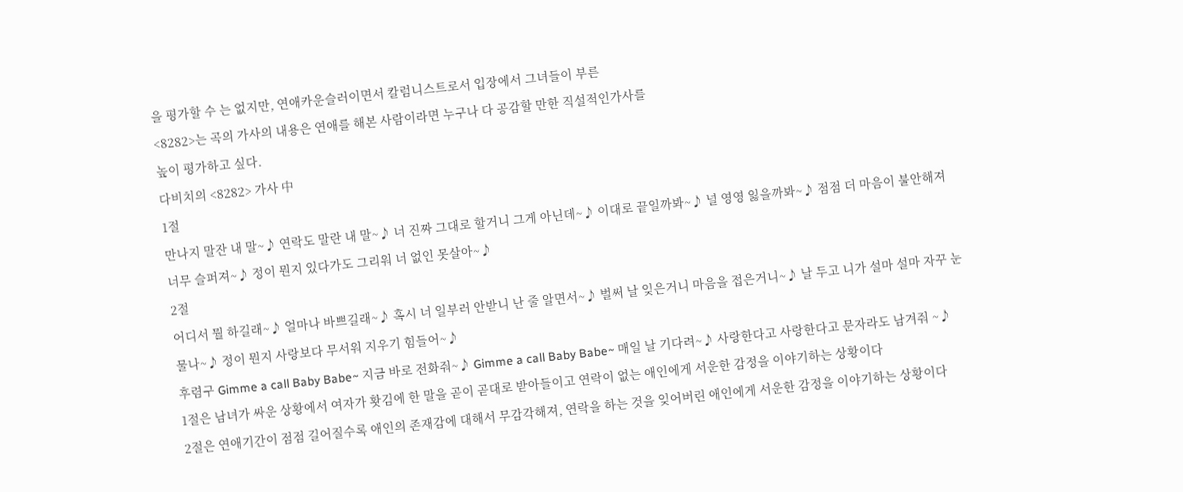을 평가할 수 는 없지만, 연애카운슬러이면서 칼럼니스트로서 입장에서 그녀들이 부른
<8282>는 곡의 가사의 내용은 연애를 해본 사람이라면 누구나 다 공감할 만한 직설적인가사를
높이 평가하고 싶다.
다비치의 <8282> 가사 中
1절
만나지 말잔 내 말~♪ 연락도 말란 내 말~♪ 너 진짜 그대로 할거니 그게 아닌데~♪ 이대로 끝일까봐~♪ 널 영영 잃을까봐~♪ 점점 더 마음이 불안해져 너무 슬퍼져~♪ 정이 뭔지 있다가도 그리워 너 없인 못살아~♪
2절
어디서 뭘 하길래~♪ 얼마나 바쁘길래~♪ 혹시 너 일부러 안받니 난 줄 알면서~♪ 벌써 날 잊은거니 마음을 접은거니~♪ 날 두고 니가 설마 설마 자꾸 눈물나~♪ 정이 뭔지 사랑보다 무서워 지우기 힘들어~♪
후렴구 Gimme a call Baby Babe~ 지금 바로 전화줘~♪ Gimme a call Baby Babe~ 매일 날 기다려~♪ 사랑한다고 사랑한다고 문자라도 남겨줘 ~♪
1절은 남녀가 싸운 상황에서 여자가 홧김에 한 말을 곧이 곧대로 받아들이고 연락이 없는 애인에게 서운한 감정을 이야기하는 상황이다
2절은 연애기간이 점점 길어질수록 애인의 존재감에 대해서 무감각해져, 연락을 하는 것을 잊어버린 애인에게 서운한 감정을 이야기하는 상황이다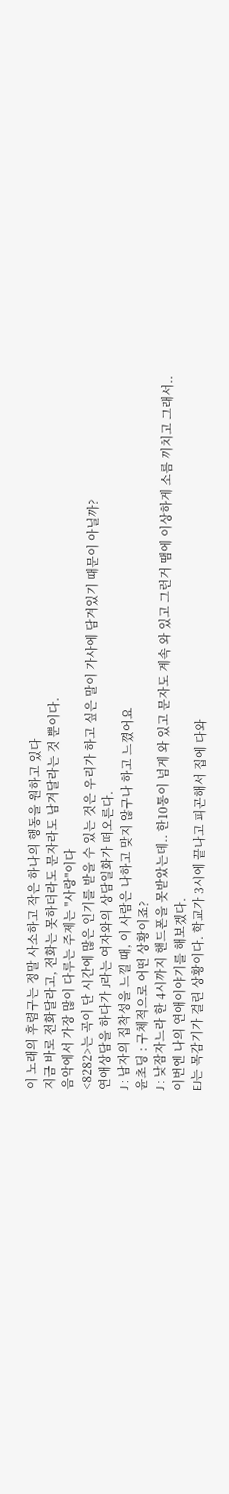이 노래의 후렴구는 정말 사소하고 작은 하나의 행동을 원하고 있다
지금 바로 전화달라고, 전화는 못하더라도 문자라도 남겨달라는 것 뿐이다.
음악에서 가장 많이 다루는 주제는 "사랑"이다
<8282>는 곡이 단 시간에 많은 인기를 받을 수 있는 것은 우리가 하고 싶은 말이 가사에 담겨있기 때문이 아닐까?
연애상담을 하다가 J라는 여자와의 상담일화가 떠오른다.
J : 남자의 집착성을 느낄 때, 이 사람은 나하고 맞지 않구나 하고 느꼈어요
윤초딩 : 구체적으로 어떤 상황이죠?
J : 낮잠자느라 한 4시까지 핸드폰을 못받았는데.. 한10통이 넘게 와 있고 문자도 계속 와 있고 그런거 땜에 이상하게 소름 끼치고 그래서..
이번엔 나의 연애이야기를 해보겠다.
EJ는 목감기가 걸린 상황이다. 학교가 3시에 끝나고 피곤해서 집에 다와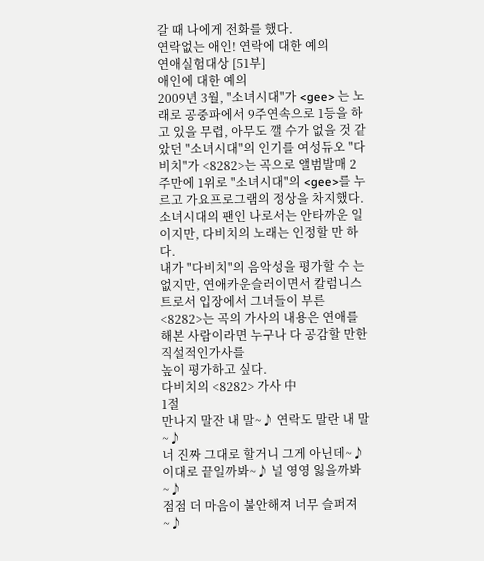갈 때 나에게 전화를 했다.
연락없는 애인! 연락에 대한 예의
연애실험대상 [51부]
애인에 대한 예의
2009년 3월, "소녀시대"가 <gee> 는 노래로 공중파에서 9주연속으로 1등을 하고 있을 무렵, 아무도 깰 수가 없을 것 같았던 "소녀시대"의 인기를 여성듀오 "다비치"가 <8282>는 곡으로 앨범발매 2주만에 1위로 "소녀시대"의 <gee>를 누르고 가요프로그램의 정상을 차지했다.
소녀시대의 팬인 나로서는 안타까운 일이지만, 다비치의 노래는 인정할 만 하다.
내가 "다비치"의 음악성을 평가할 수 는 없지만, 연애카운슬러이면서 칼럼니스트로서 입장에서 그녀들이 부른
<8282>는 곡의 가사의 내용은 연애를 해본 사람이라면 누구나 다 공감할 만한 직설적인가사를
높이 평가하고 싶다.
다비치의 <8282> 가사 中
1절
만나지 말잔 내 말~♪ 연락도 말란 내 말~♪
너 진짜 그대로 할거니 그게 아닌데~♪
이대로 끝일까봐~♪ 널 영영 잃을까봐~♪
점점 더 마음이 불안해져 너무 슬퍼져~♪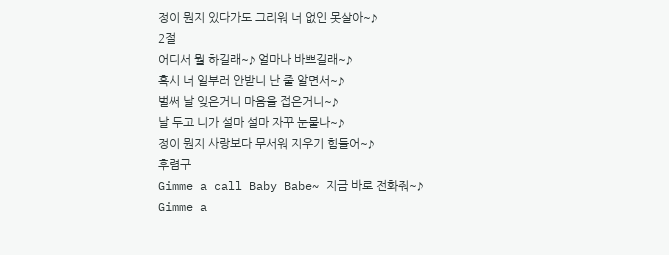정이 뭔지 있다가도 그리워 너 없인 못살아~♪
2절
어디서 뭘 하길래~♪ 얼마나 바쁘길래~♪
혹시 너 일부러 안받니 난 줄 알면서~♪
벌써 날 잊은거니 마음을 접은거니~♪
날 두고 니가 설마 설마 자꾸 눈물나~♪
정이 뭔지 사랑보다 무서워 지우기 힘들어~♪
후렴구
Gimme a call Baby Babe~ 지금 바로 전화줘~♪
Gimme a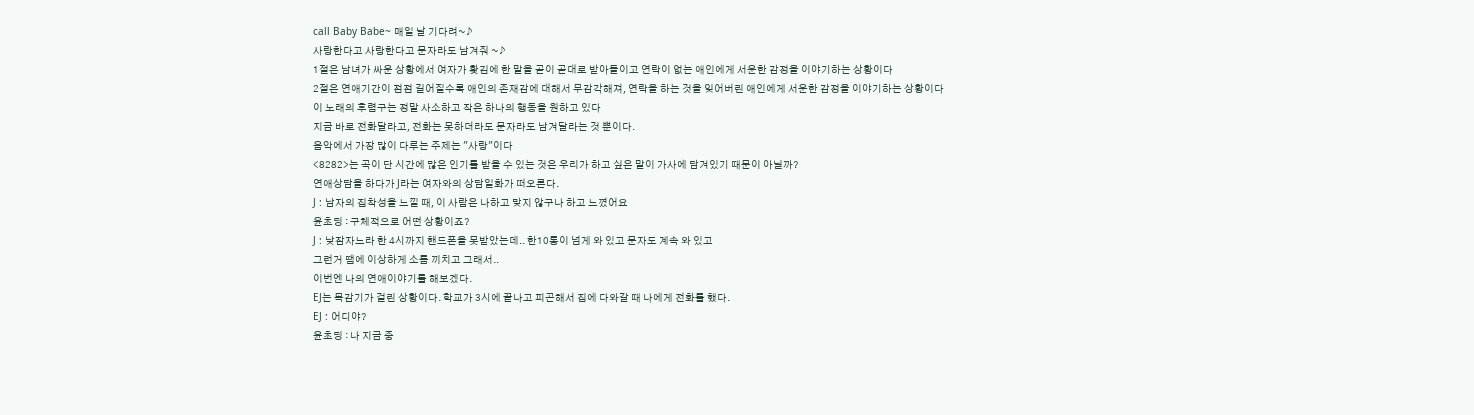call Baby Babe~ 매일 날 기다려~♪
사랑한다고 사랑한다고 문자라도 남겨줘 ~♪
1절은 남녀가 싸운 상황에서 여자가 홧김에 한 말을 곧이 곧대로 받아들이고 연락이 없는 애인에게 서운한 감정을 이야기하는 상황이다
2절은 연애기간이 점점 길어질수록 애인의 존재감에 대해서 무감각해져, 연락을 하는 것을 잊어버린 애인에게 서운한 감정을 이야기하는 상황이다
이 노래의 후렴구는 정말 사소하고 작은 하나의 행동을 원하고 있다
지금 바로 전화달라고, 전화는 못하더라도 문자라도 남겨달라는 것 뿐이다.
음악에서 가장 많이 다루는 주제는 "사랑"이다
<8282>는 곡이 단 시간에 많은 인기를 받을 수 있는 것은 우리가 하고 싶은 말이 가사에 담겨있기 때문이 아닐까?
연애상담을 하다가 J라는 여자와의 상담일화가 떠오른다.
J : 남자의 집착성을 느낄 때, 이 사람은 나하고 맞지 않구나 하고 느꼈어요
윤초딩 : 구체적으로 어떤 상황이죠?
J : 낮잠자느라 한 4시까지 핸드폰을 못받았는데.. 한10통이 넘게 와 있고 문자도 계속 와 있고
그런거 땜에 이상하게 소름 끼치고 그래서..
이번엔 나의 연애이야기를 해보겠다.
EJ는 목감기가 걸린 상황이다. 학교가 3시에 끝나고 피곤해서 집에 다와갈 때 나에게 전화를 했다.
EJ : 어디야?
윤초딩 : 나 지금 중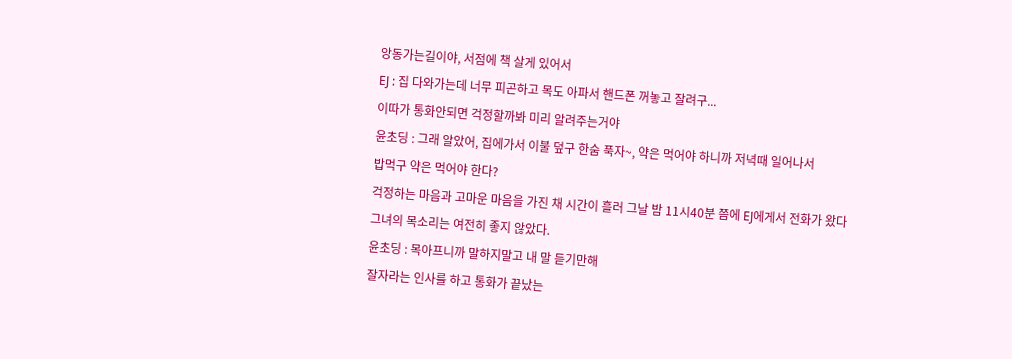앙동가는길이야, 서점에 책 살게 있어서
EJ : 집 다와가는데 너무 피곤하고 목도 아파서 핸드폰 꺼놓고 잘려구...
이따가 통화안되면 걱정할까봐 미리 알려주는거야
윤초딩 : 그래 알았어, 집에가서 이불 덮구 한숨 푹자~, 약은 먹어야 하니까 저녁때 일어나서
밥먹구 약은 먹어야 한다?
걱정하는 마음과 고마운 마음을 가진 채 시간이 흘러 그날 밤 11시40분 쯤에 EJ에게서 전화가 왔다
그녀의 목소리는 여전히 좋지 않았다.
윤초딩 : 목아프니까 말하지말고 내 말 듣기만해
잘자라는 인사를 하고 통화가 끝났는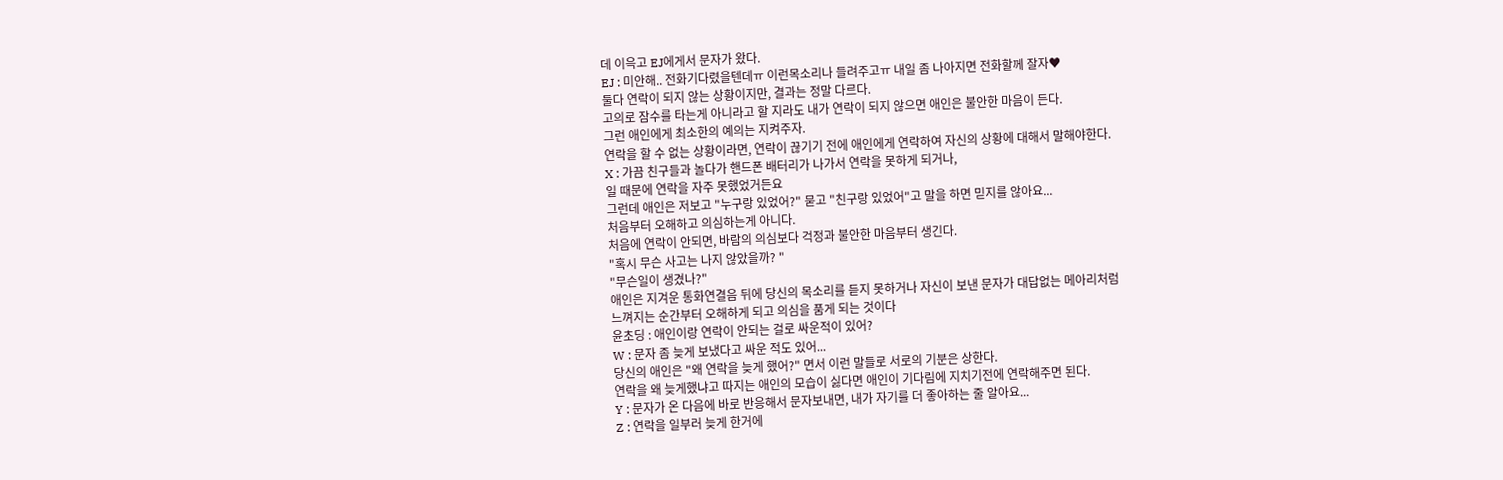데 이윽고 EJ에게서 문자가 왔다.
EJ : 미안해.. 전화기다렸을텐데ㅠ 이런목소리나 들려주고ㅠ 내일 좀 나아지면 전화할께 잘자♥
둘다 연락이 되지 않는 상황이지만, 결과는 정말 다르다.
고의로 잠수를 타는게 아니라고 할 지라도 내가 연락이 되지 않으면 애인은 불안한 마음이 든다.
그런 애인에게 최소한의 예의는 지켜주자.
연락을 할 수 없는 상황이라면, 연락이 끊기기 전에 애인에게 연락하여 자신의 상황에 대해서 말해야한다.
X : 가끔 친구들과 놀다가 핸드폰 배터리가 나가서 연락을 못하게 되거나,
일 때문에 연락을 자주 못했었거든요
그런데 애인은 저보고 "누구랑 있었어?" 묻고 "친구랑 있었어"고 말을 하면 믿지를 않아요...
처음부터 오해하고 의심하는게 아니다.
처음에 연락이 안되면, 바람의 의심보다 걱정과 불안한 마음부터 생긴다.
"혹시 무슨 사고는 나지 않았을까? "
"무슨일이 생겼나?"
애인은 지겨운 통화연결음 뒤에 당신의 목소리를 듣지 못하거나 자신이 보낸 문자가 대답없는 메아리처럼
느껴지는 순간부터 오해하게 되고 의심을 품게 되는 것이다
윤초딩 : 애인이랑 연락이 안되는 걸로 싸운적이 있어?
W : 문자 좀 늦게 보냈다고 싸운 적도 있어...
당신의 애인은 "왜 연락을 늦게 했어?" 면서 이런 말들로 서로의 기분은 상한다.
연락을 왜 늦게했냐고 따지는 애인의 모습이 싫다면 애인이 기다림에 지치기전에 연락해주면 된다.
Y : 문자가 온 다음에 바로 반응해서 문자보내면, 내가 자기를 더 좋아하는 줄 알아요...
Z : 연락을 일부러 늦게 한거에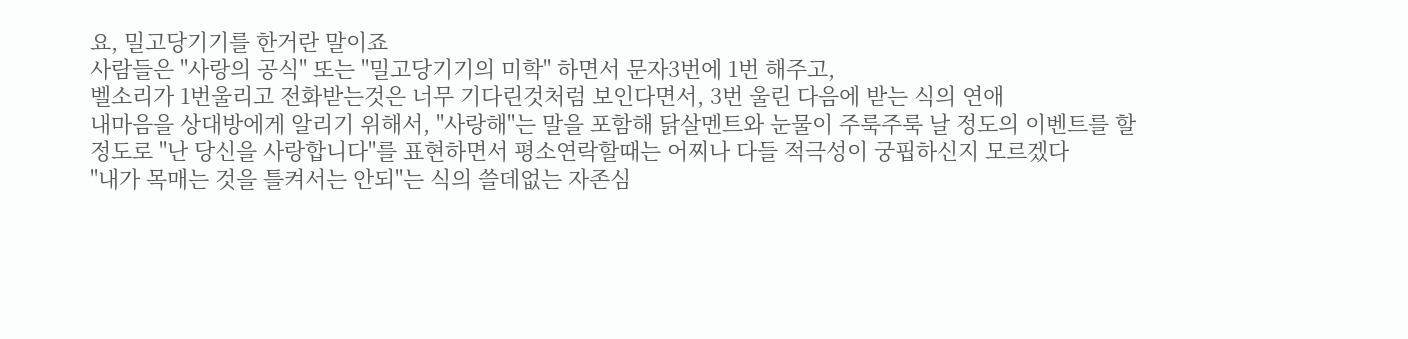요, 밀고당기기를 한거란 말이죠
사람들은 "사랑의 공식" 또는 "밀고당기기의 미학" 하면서 문자3번에 1번 해주고,
벨소리가 1번울리고 전화받는것은 너무 기다린것처럼 보인다면서, 3번 울린 다음에 받는 식의 연애
내마음을 상대방에게 알리기 위해서, "사랑해"는 말을 포함해 닭살멘트와 눈물이 주룩주룩 날 정도의 이벤트를 할
정도로 "난 당신을 사랑합니다"를 표현하면서 평소연락할때는 어찌나 다들 적극성이 궁핍하신지 모르겠다
"내가 목매는 것을 틀켜서는 안되"는 식의 쓸데없는 자존심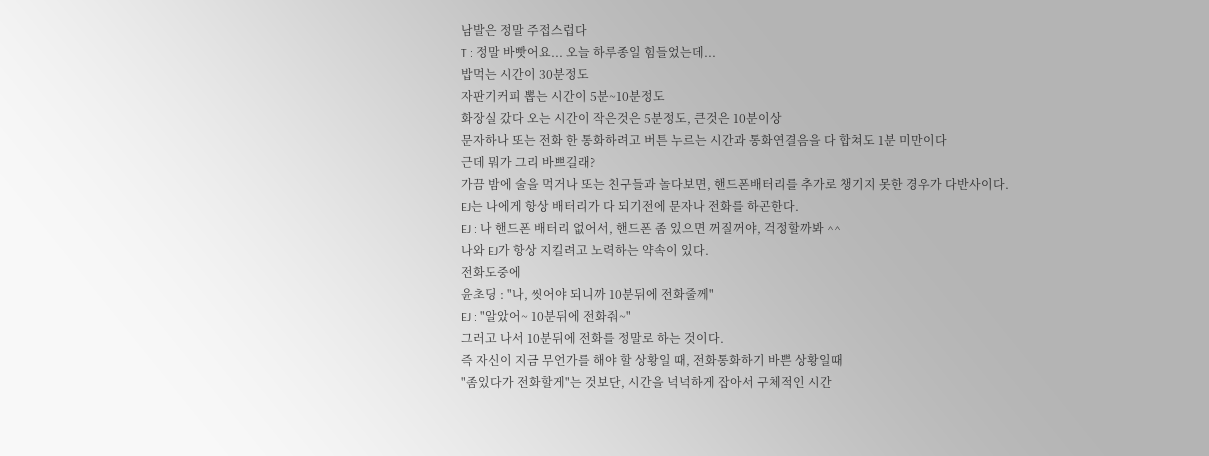남발은 정말 주접스럽다
T : 정말 바빳어요... 오늘 하루종일 힘들었는데...
밥먹는 시간이 30분정도
자판기커피 뽑는 시간이 5분~10분정도
화장실 갔다 오는 시간이 작은것은 5분정도, 큰것은 10분이상
문자하나 또는 전화 한 통화하려고 버튼 누르는 시간과 통화연결음을 다 합쳐도 1분 미만이다
근데 뭐가 그리 바쁘길래?
가끔 밤에 술을 먹거나 또는 친구들과 놀다보면, 핸드폰배터리를 추가로 챙기지 못한 경우가 다반사이다.
EJ는 나에게 항상 배터리가 다 되기전에 문자나 전화를 하곤한다.
EJ : 나 핸드폰 배터리 없어서, 핸드폰 좀 있으면 꺼질꺼야, 걱정할까봐 ^^
나와 EJ가 항상 지킬려고 노력하는 약속이 있다.
전화도중에
윤초딩 : "나, 씻어야 되니까 10분뒤에 전화줄께"
EJ : "알았어~ 10분뒤에 전화줘~"
그러고 나서 10분뒤에 전화를 정말로 하는 것이다.
즉 자신이 지금 무언가를 해야 할 상황일 때, 전화통화하기 바쁜 상황일때
"좀있다가 전화할게"는 것보단, 시간을 넉넉하게 잡아서 구체적인 시간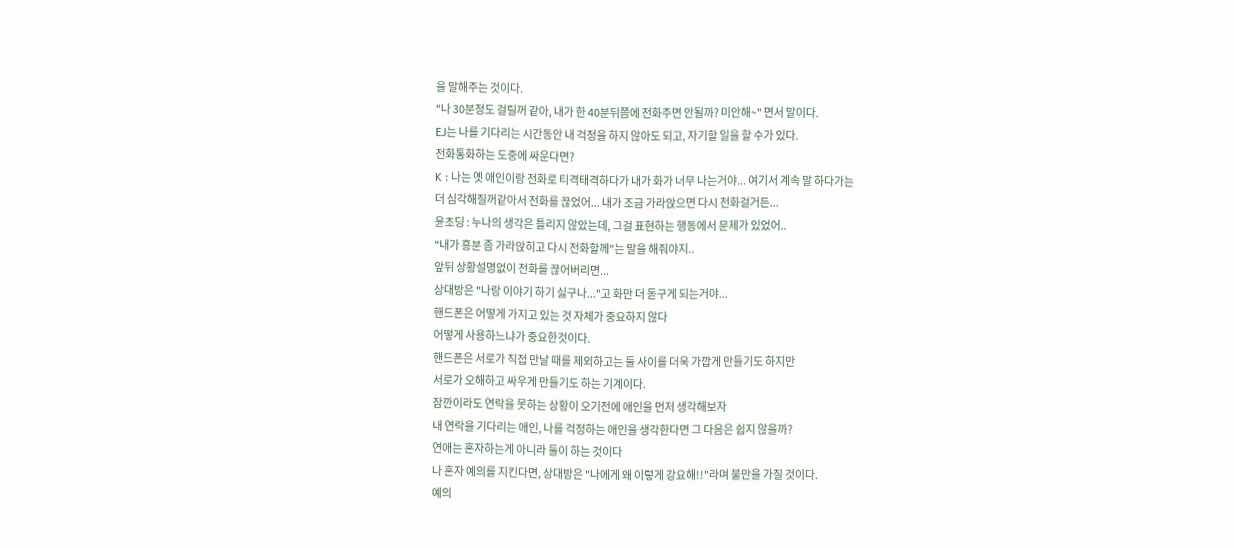을 말해주는 것이다.
"나 30분정도 걸릴꺼 같아, 내가 한 40분뒤쯤에 전화주면 안될까? 미안해~" 면서 말이다.
EJ는 나를 기다리는 시간동안 내 걱정을 하지 않아도 되고, 자기할 일을 할 수가 있다.
전화통화하는 도중에 싸운다면?
K : 나는 옛 애인이랑 전화로 티격태격하다가 내가 화가 너무 나는거야... 여기서 계속 말 하다가는
더 심각해질꺼같아서 전화를 끊었어... 내가 조금 가라앉으면 다시 전화걸거든...
윤초딩 : 누나의 생각은 틀리지 않았는데, 그걸 표현하는 행동에서 문제가 있었어..
"내가 흥분 좀 가라앉히고 다시 전화할께"는 말을 해줘야지..
앞뒤 상황설명없이 전화를 끊어버리면...
상대방은 "나랑 이야기 하기 싫구나..."고 화만 더 돋구게 되는거야...
핸드폰은 어떻게 가지고 있는 것 자체가 중요하지 않다
어떻게 사용하느냐가 중요한것이다.
핸드폰은 서로가 직접 만날 때를 제외하고는 둘 사이를 더욱 가깝게 만들기도 하지만
서로가 오해하고 싸우게 만들기도 하는 기계이다.
잠깐이라도 연락을 못하는 상황이 오기전에 애인을 먼저 생각해보자
내 연락을 기다리는 애인, 나를 걱정하는 애인을 생각한다면 그 다음은 쉽지 않을까?
연애는 혼자하는게 아니라 둘이 하는 것이다
나 혼자 예의를 지킨다면, 상대방은 "나에게 왜 이렇게 강요해!!"라며 불만을 가질 것이다.
예의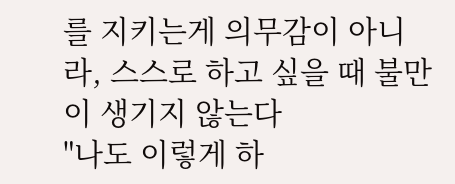를 지키는게 의무감이 아니라, 스스로 하고 싶을 때 불만이 생기지 않는다
"나도 이렇게 하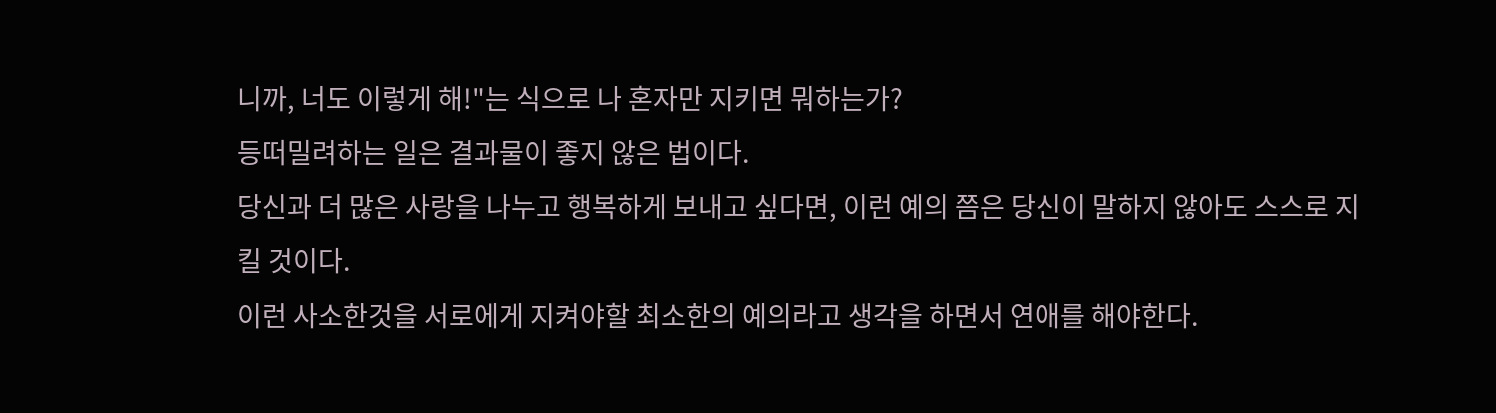니까, 너도 이렇게 해!"는 식으로 나 혼자만 지키면 뭐하는가?
등떠밀려하는 일은 결과물이 좋지 않은 법이다.
당신과 더 많은 사랑을 나누고 행복하게 보내고 싶다면, 이런 예의 쯤은 당신이 말하지 않아도 스스로 지킬 것이다.
이런 사소한것을 서로에게 지켜야할 최소한의 예의라고 생각을 하면서 연애를 해야한다.